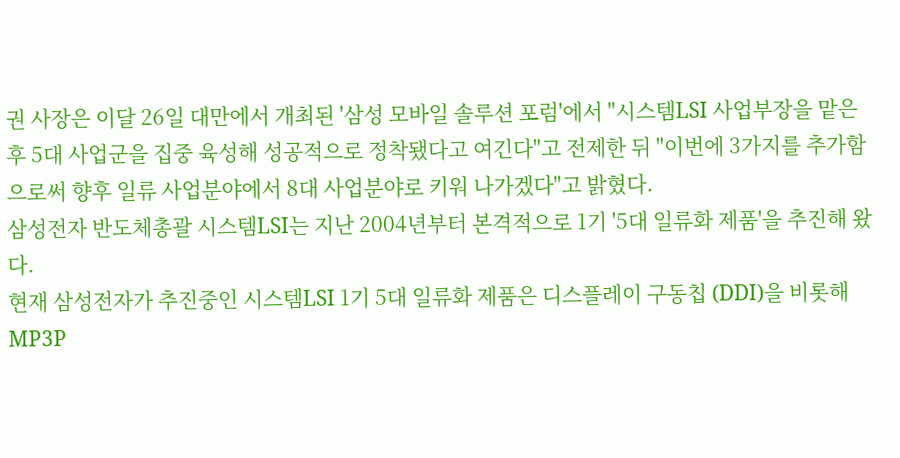권 사장은 이달 26일 대만에서 개최된 '삼성 모바일 솔루션 포럼'에서 "시스템LSI 사업부장을 맡은후 5대 사업군을 집중 육성해 성공적으로 정착됐다고 여긴다"고 전제한 뒤 "이번에 3가지를 추가함으로써 향후 일류 사업분야에서 8대 사업분야로 키워 나가겠다"고 밝혔다.
삼성전자 반도체총괄 시스템LSI는 지난 2004년부터 본격적으로 1기 '5대 일류화 제품'을 추진해 왔다.
현재 삼성전자가 추진중인 시스템LSI 1기 5대 일류화 제품은 디스플레이 구동칩 (DDI)을 비롯해 MP3P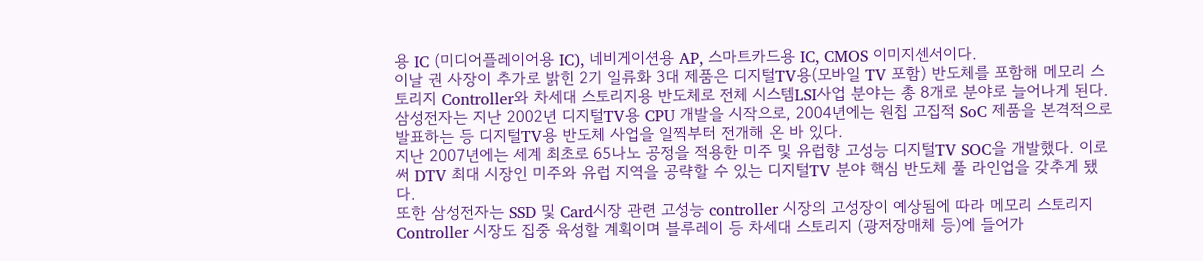용 IC (미디어플레이어용 IC), 네비게이션용 AP, 스마트카드용 IC, CMOS 이미지센서이다.
이날 권 사장이 추가로 밝힌 2기 일류화 3대 제품은 디지털TV용(모바일 TV 포함) 반도체를 포함해 메모리 스토리지 Controller와 차세대 스토리지용 반도체로 전체 시스템LSI사업 분야는 총 8개로 분야로 늘어나게 된다.
삼성전자는 지난 2002년 디지털TV용 CPU 개발을 시작으로, 2004년에는 원칩 고집적 SoC 제품을 본격적으로 발표하는 등 디지털TV용 반도체 사업을 일찍부터 전개해 온 바 있다.
지난 2007년에는 세계 최초로 65나노 공정을 적용한 미주 및 유럽향 고성능 디지털TV SOC을 개발했다. 이로써 DTV 최대 시장인 미주와 유럽 지역을 공략할 수 있는 디지털TV 분야 핵심 반도체 풀 라인업을 갖추게 됐다.
또한 삼성전자는 SSD 및 Card시장 관련 고성능 controller 시장의 고성장이 예상됨에 따라 메모리 스토리지 Controller 시장도 집중 육성할 계획이며 블루레이 등 차세대 스토리지 (광저장매체 등)에 들어가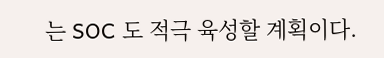는 SOC 도 적극 육성할 계획이다.